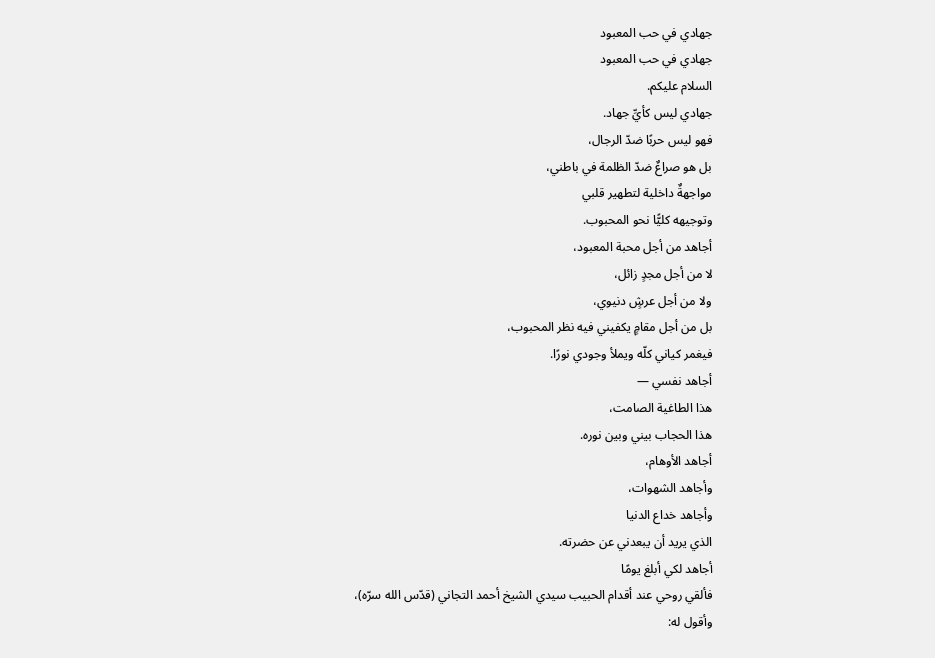جهادي في حب المعبود
جهادي في حب المعبود
السلام عليكم.
جهادي ليس كأيِّ جهاد.
فهو ليس حربًا ضدّ الرجال،
بل هو صراعٌ ضدّ الظلمة في باطني،
مواجهةٌ داخلية لتطهير قلبي
وتوجيهه كليًّا نحو المحبوب.
أجاهد من أجل محبة المعبود،
لا من أجل مجدٍ زائل،
ولا من أجل عرشٍ دنيوي،
بل من أجل مقامٍ يكفيني فيه نظر المحبوب،
فيغمر كياني كلّه ويملأ وجودي نورًا.
أجاهد نفسي —
هذا الطاغية الصامت،
هذا الحجاب بيني وبين نوره.
أجاهد الأوهام،
وأجاهد الشهوات،
وأجاهد خداع الدنيا
الذي يريد أن يبعدني عن حضرته.
أجاهد لكي أبلغ يومًا
فألقي روحي عند أقدام الحبيب سيدي الشيخ أحمد التجاني (قدّس الله سرّه)،
وأقول له: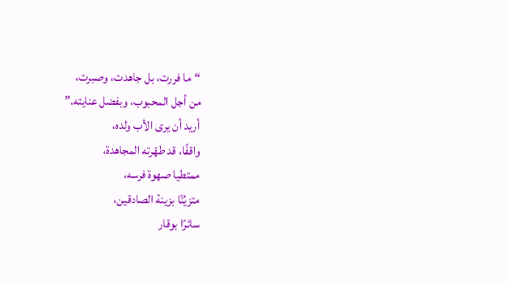“ما فررت، بل جاهدت، وصبرت،
من أجل المحبوب، وبفضل عنايته.”
أريد أن يرى الأب ولده،
واقفًا، قد طهّرته المجاهدة،
ممتطيا صهوة فرسه،
متزيِّنًا بزينة الصادقين،
سائرًا بوقار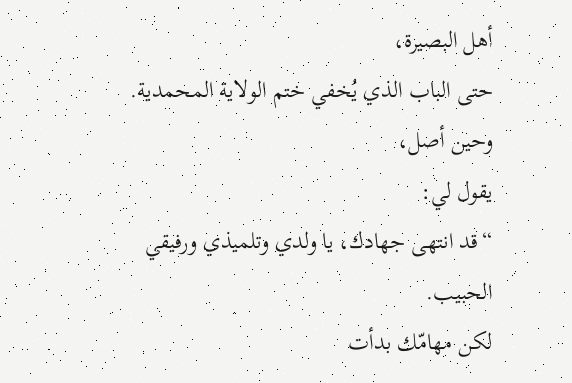أهل البصيرة،
حتى الباب الذي يُخفي ختم الولاية المحمدية.
وحين أصل،
يقول لي:
“قد انتهى جهادك، يا ولدي وتلميذي ورفيقي الحبيب.
لكن مهامّك بدأت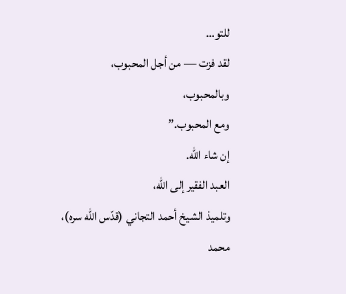للتو…
لقد فزت — من أجل المحبوب،
وبالمحبوب،
ومع المحبوب.”
إن شاء الله.
العبد الفقير إلى الله،
وتلميذ الشيخ أحمد التجاني (قدّس الله سره)،
محمد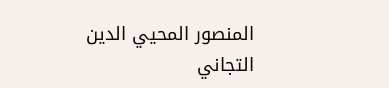المنصور المحيي الدين التجاني